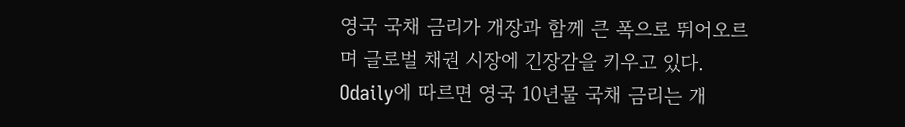영국 국채 금리가 개장과 함께 큰 폭으로 뛰어오르며 글로벌 채권 시장에 긴장감을 키우고 있다.
Odaily에 따르면 영국 10년물 국채 금리는 개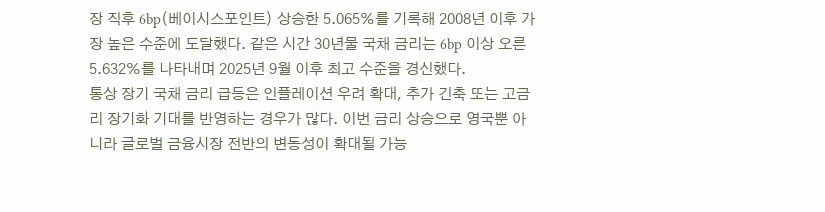장 직후 6bp(베이시스포인트) 상승한 5.065%를 기록해 2008년 이후 가장 높은 수준에 도달했다. 같은 시간 30년물 국채 금리는 6bp 이상 오른 5.632%를 나타내며 2025년 9월 이후 최고 수준을 경신했다.
통상 장기 국채 금리 급등은 인플레이션 우려 확대, 추가 긴축 또는 고금리 장기화 기대를 반영하는 경우가 많다. 이번 금리 상승으로 영국뿐 아니라 글로벌 금융시장 전반의 변동성이 확대될 가능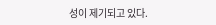성이 제기되고 있다.